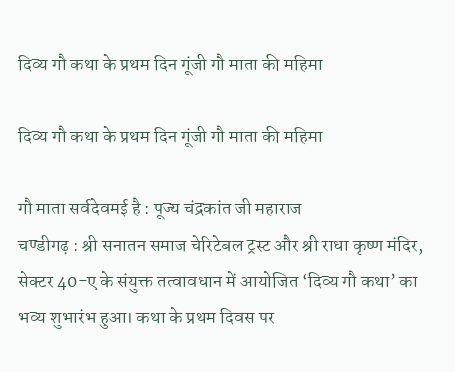दिव्य गौ कथा के प्रथम दिन गूंजी गौ माता की महिमा

दिव्य गौ कथा के प्रथम दिन गूंजी गौ माता की महिमा

गौ माता सर्वदेवमई है : पूज्य चंद्रकांत जी महाराज
चण्डीगढ़ : श्री सनातन समाज चेरिटेबल ट्रस्ट और श्री राधा कृष्ण मंदिर, सेक्टर 40-ए के संयुक्त तत्वावधान में आयोजित ‘दिव्य गौ कथा’ का भव्य शुभारंभ हुआ। कथा के प्रथम दिवस पर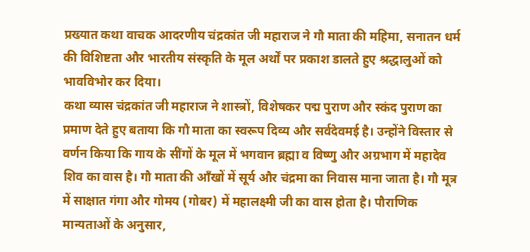प्रख्यात कथा वाचक आदरणीय चंद्रकांत जी महाराज ने गौ माता की महिमा, सनातन धर्म की विशिष्टता और भारतीय संस्कृति के मूल अर्थों पर प्रकाश डालते हुए श्रद्धालुओं को भावविभोर कर दिया।
कथा व्यास चंद्रकांत जी महाराज ने शास्त्रों, विशेषकर पद्म पुराण और स्कंद पुराण का प्रमाण देते हुए बताया कि गौ माता का स्वरूप दिव्य और सर्वदेवमई है। उन्होंने विस्तार से वर्णन किया कि गाय के सींगों के मूल में भगवान ब्रह्मा व विष्णु और अग्रभाग में महादेव शिव का वास है। गौ माता की आँखों में सूर्य और चंद्रमा का निवास माना जाता है। गौ मूत्र में साक्षात गंगा और गोमय (गोबर) में महालक्ष्मी जी का वास होता है। पौराणिक मान्यताओं के अनुसार,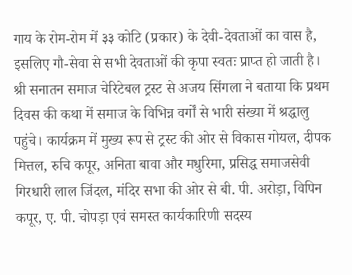गाय के रोम-रोम में ३३ कोटि (प्रकार) के देवी-देवताओं का वास है, इसलिए गौ-सेवा से सभी देवताओं की कृपा स्वतः प्राप्त हो जाती है।
श्री सनातन समाज चेरिटेबल ट्रस्ट से अजय सिंगला ने बताया कि प्रथम दिवस की कथा में समाज के विभिन्न वर्गों से भारी संख्या में श्रद्धालु पहुंचे। कार्यक्रम में मुख्य रूप से ट्रस्ट की ओर से विकास गोयल, दीपक मित्तल, रुचि कपूर, अनिता बावा और मधुरिमा, प्रसिद्ध समाजसेवी गिरधारी लाल जिंदल, मंदिर सभा की ओर से बी. पी. अरोड़ा, विपिन कपूर, ए. पी. चोपड़ा एवं समस्त कार्यकारिणी सदस्य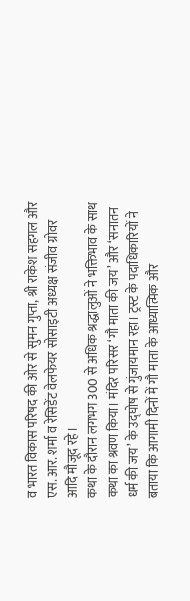व भारत विकास परिषद की ओर से सुमन गुप्ता, श्री राकेश सहगल और एस. आर. शर्मा व रेसिडेंट वेलफेयर सोसाइटी अध्यक्ष संजीव ग्रोवर आदि मौजूद रहे।
कथा के दौरान लगभग 300 से अधिक श्रद्धालुओं ने भक्तिभाव के साथ कथा का श्रवण किया। मंदिर परिसर ‘गौ माता की जय’ और ‘सनातन धर्म की जय’ के उद्घोष से गुंजायमान रहा। ट्रस्ट के पदाधिकारियों ने बताया कि आगामी दिनों में गौ माता के आध्यात्मिक और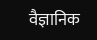वैज्ञानिक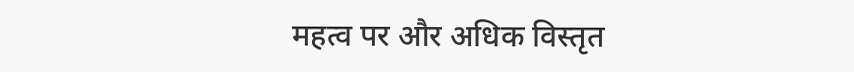महत्व पर और अधिक विस्तृत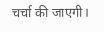चर्चा की जाएगी।